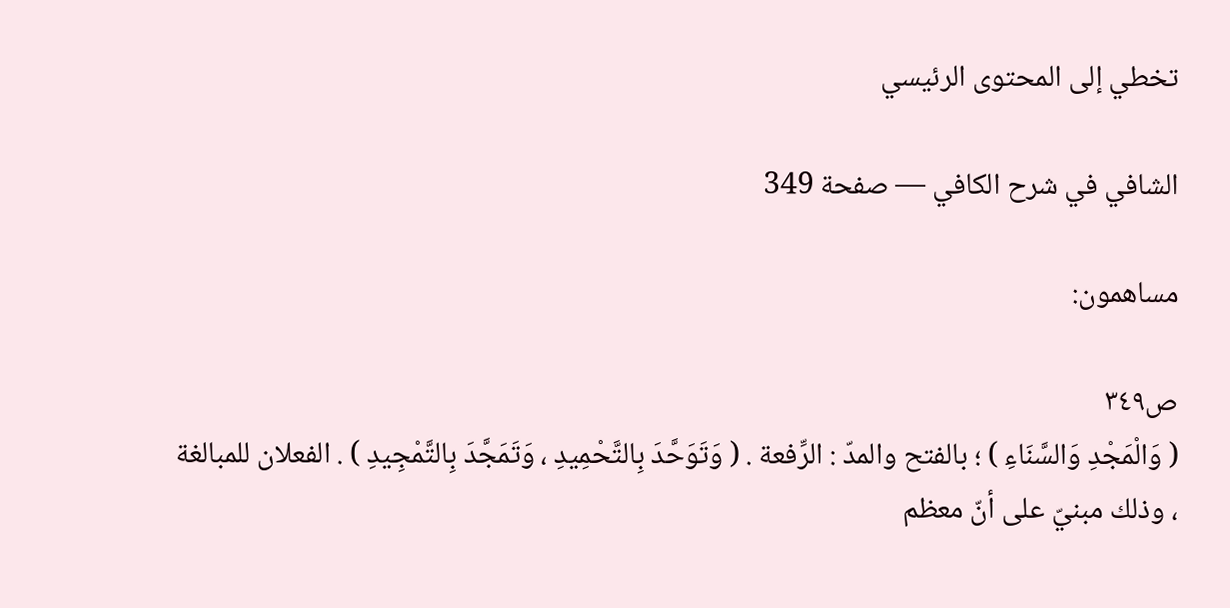تخطي إلى المحتوى الرئيسي

الشافي في شرح الكافي — صفحة 349

مساهمون:

ص٣٤٩
( وَالْمَجْدِ وَالسَّنَاءِ ) ؛ بالفتح والمدّ : الرِّفعة . ( وَتَوَحَّدَ بِالتَّحْمِيدِ ، وَتَمَجَّدَ بِالتَّمْجِيدِ ) . الفعلان للمبالغة ، وذلك مبنيّ على أنّ معظم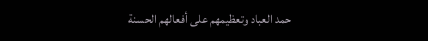حمد العباد وتعظيمهم على أفعالهم الحسنة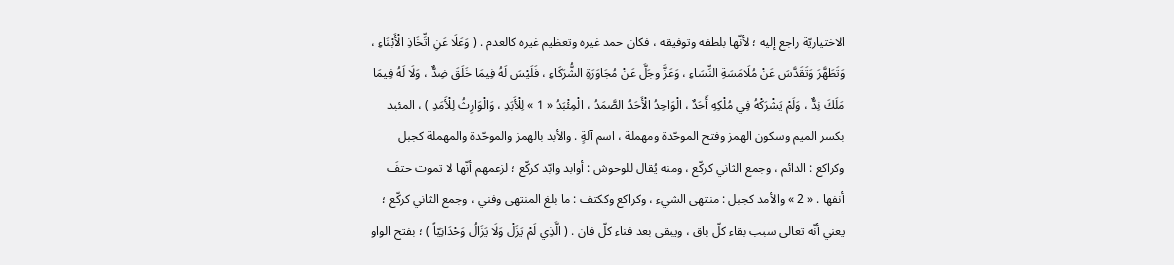الاختياريّة راجع إليه ؛ لأنّها بلطفه وتوفيقه ، فكان حمد غيره وتعظيم غيره كالعدم . ( وَعَلَا عَنِ اتِّخَاذِ الْأَبْنَاءِ ، وَتَطَهَّرَ وَتَقَدَّسَ عَنْ مُلَامَسَةِ النِّسَاءِ ، وَعَزَّ وجَلَّ عَنْ مُجَاوَرَةِ الشُّرَكَاءِ ، فَلَيْسَ لَهُ فِيمَا خَلَقَ ضِدٌّ ، وَلَا لَهُ فِيمَا مَلَكَ نِدٌّ ، وَلَمْ يَشْرَكْهُ فِي مُلْكِهِ أَحَدٌ ، الْوَاحِدُ الْأَحَدُ الصَّمَدُ ، الْمِئْبَدُ « 1 » لِلْأَبَدِ ، وَالْوَارِثُ لِلْأَمَدِ ) ، المئبد بكسر الميم وسكون الهمز وفتح الموحّدة ومهملة ، اسم آلةٍ . والأبد بالهمز والموحّدة والمهملة كجبل وكراكع : الدائم ، وجمع الثاني كركّع ، ومنه يُقال للوحوش : أوابد وابّد كركّع ؛ لزعمهم أنّها لا تموت حتفَ أنفها . « 2 » والأمد كجبل : منتهى الشيء ، وكراكع وككتف : ما بلغ المنتهى وفني ، وجمع الثاني كركّع ؛ يعني أنّه تعالى سبب بقاء كلّ باق ، ويبقى بعد فناء كلّ فان . ( الَّذِي لَمْ يَزَلْ وَلَا يَزَالُ وَحْدَانِيّاً ) ؛ بفتح الواو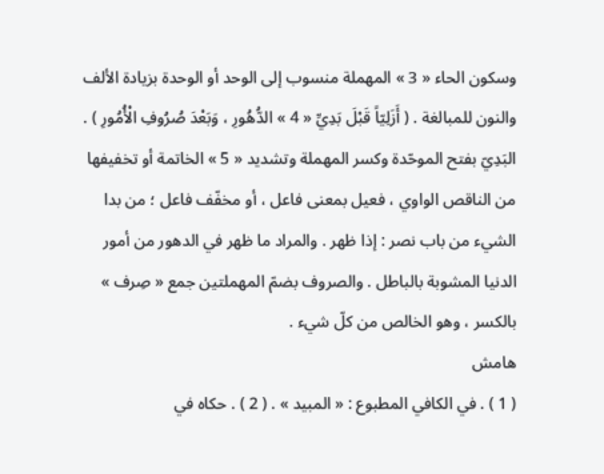وسكون الحاء « 3 » المهملة منسوب إلى الوحد أو الوحدة بزيادة الألف والنون للمبالغة . ( أَزَلِيّاً قَبْلَ بَدِيِّ « 4 » الدُّهُورِ ، وَبَعْدَ صُرُوفِ الْأُمُورِ ) . البَدِيّ بفتح الموحّدة وكسر المهملة وتشديد « 5 » الخاتمة أو تخفيفها من الناقص الواوي ، فعيل بمعنى فاعل ، أو مخفّف فاعل ؛ من بدا الشيء من باب نصر : إذا ظهر . والمراد ما ظهر في الدهور من أمور الدنيا المشوبة بالباطل . والصروف بضمّ المهملتين جمع « صِرف » بالكسر ، وهو الخالص من كلّ شيء .
هامش
( 1 ) . في الكافي المطبوع : « المبيد » . ( 2 ) . حكاه في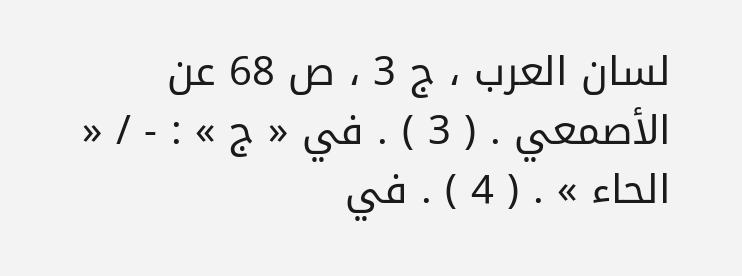لسان العرب ، ج 3 ، ص 68 عن الأصمعي . ( 3 ) . في « ج » : - / « الحاء » . ( 4 ) . في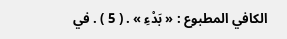الكافي المطبوع : « بَدْءِ » . ( 5 ) . في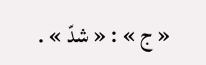« ج » : « شدّ » .